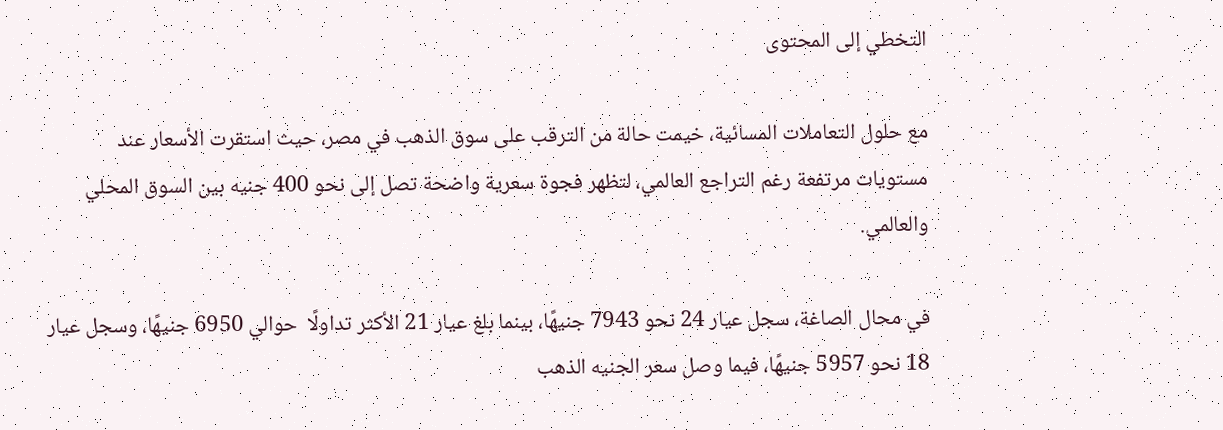التخطي إلى المحتوى

مع حلول التعاملات المسائية، خيمت حالة من الترقب على سوق الذهب في مصر، حيث استقرت الأسعار عند مستويات مرتفعة رغم التراجع العالمي، لتظهر فجوة سعرية واضحة تصل إلى نحو 400 جنيه بين السوق المحلي والعالمي.

في محال الصاغة، سجل عيار 24 نحو 7943 جنيهًا، بينما بلغ عيار 21 الأكثر تداولًا  حوالي 6950 جنيهًا، وسجل عيار 18 نحو 5957 جنيهًا، فيما وصل سعر الجنيه الذهب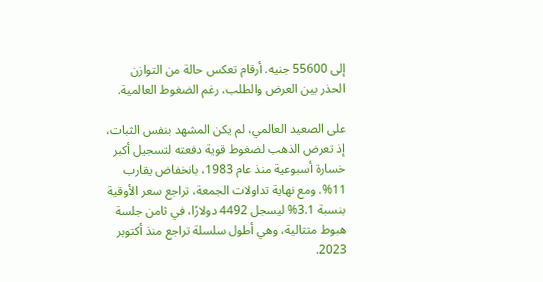إلى 55600 جنيه. أرقام تعكس حالة من التوازن الحذر بين العرض والطلب، رغم الضغوط العالمية.

على الصعيد العالمي، لم يكن المشهد بنفس الثبات، إذ تعرض الذهب لضغوط قوية دفعته لتسجيل أكبر خسارة أسبوعية منذ عام 1983، بانخفاض يقارب 11%. ومع نهاية تداولات الجمعة، تراجع سعر الأوقية بنسبة 3.1% ليسجل 4492 دولارًا، في ثامن جلسة هبوط متتالية، وهي أطول سلسلة تراجع منذ أكتوبر 2023.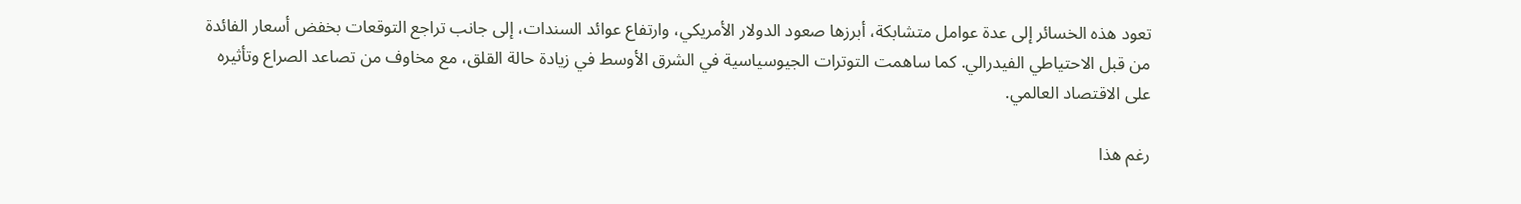تعود هذه الخسائر إلى عدة عوامل متشابكة، أبرزها صعود الدولار الأمريكي، وارتفاع عوائد السندات، إلى جانب تراجع التوقعات بخفض أسعار الفائدة من قبل الاحتياطي الفيدرالي. كما ساهمت التوترات الجيوسياسية في الشرق الأوسط في زيادة حالة القلق، مع مخاوف من تصاعد الصراع وتأثيره على الاقتصاد العالمي.

رغم هذا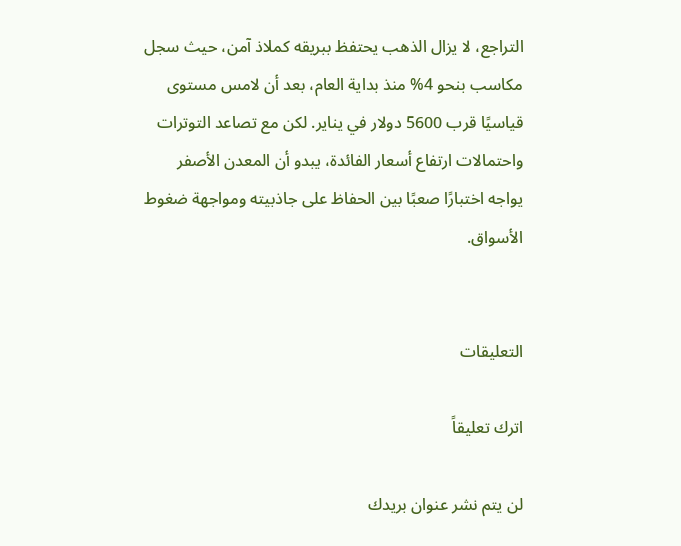التراجع، لا يزال الذهب يحتفظ ببريقه كملاذ آمن، حيث سجل مكاسب بنحو 4% منذ بداية العام، بعد أن لامس مستوى قياسيًا قرب 5600 دولار في يناير. لكن مع تصاعد التوترات واحتمالات ارتفاع أسعار الفائدة، يبدو أن المعدن الأصفر يواجه اختبارًا صعبًا بين الحفاظ على جاذبيته ومواجهة ضغوط الأسواق.


التعليقات

اترك تعليقاً

لن يتم نشر عنوان بريدك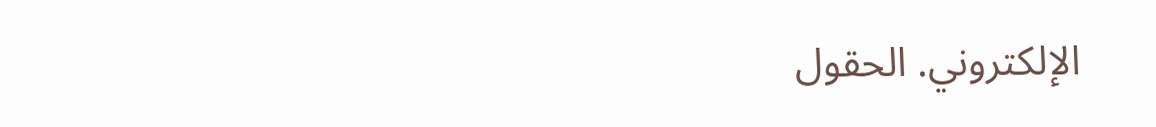الإلكتروني. الحقول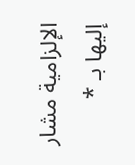الإلزامية مشار إليها بـ *